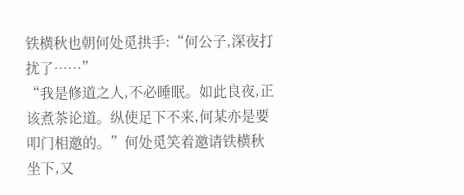铁横秋也朝何处觅拱手:“何公子,深夜打扰了……”
“我是修道之人,不必睡眠。如此良夜,正该煮茶论道。纵使足下不来,何某亦是要叩门相邀的。”何处觅笑着邀请铁横秋坐下,又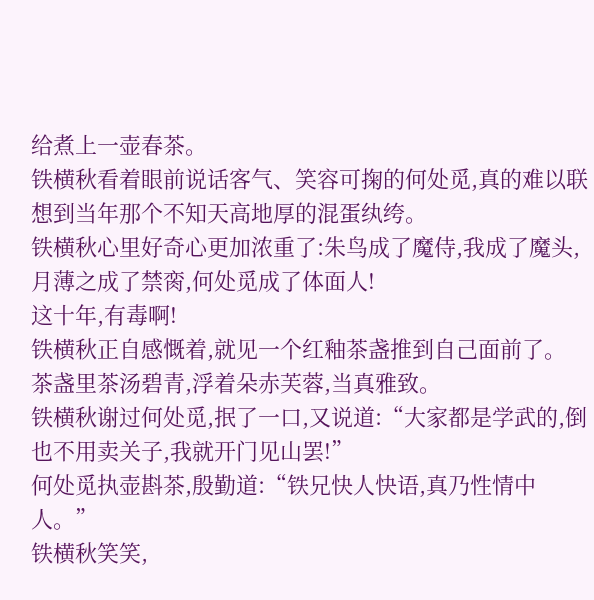给煮上一壶春茶。
铁横秋看着眼前说话客气、笑容可掬的何处觅,真的难以联想到当年那个不知天高地厚的混蛋纨绔。
铁横秋心里好奇心更加浓重了:朱鸟成了魔侍,我成了魔头,月薄之成了禁脔,何处觅成了体面人!
这十年,有毒啊!
铁横秋正自感慨着,就见一个红釉茶盏推到自己面前了。
茶盏里茶汤碧青,浮着朵赤芙蓉,当真雅致。
铁横秋谢过何处觅,抿了一口,又说道:“大家都是学武的,倒也不用卖关子,我就开门见山罢!”
何处觅执壶斟茶,殷勤道:“铁兄快人快语,真乃性情中人。”
铁横秋笑笑,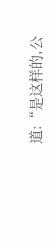道:“是这样的,公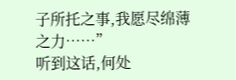子所托之事,我愿尽绵薄之力……”
听到这话,何处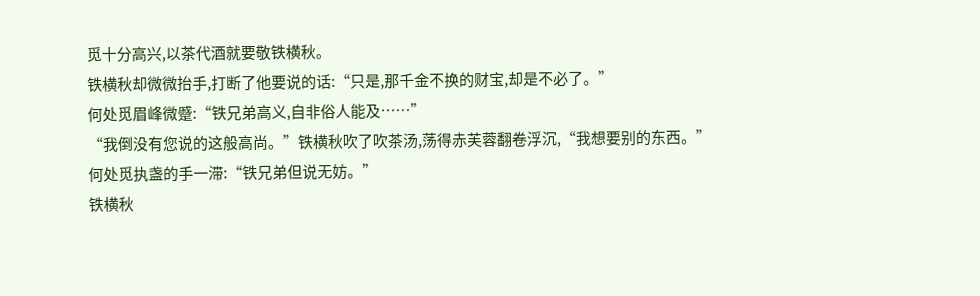觅十分高兴,以茶代酒就要敬铁横秋。
铁横秋却微微抬手,打断了他要说的话:“只是,那千金不换的财宝,却是不必了。”
何处觅眉峰微蹙:“铁兄弟高义,自非俗人能及……”
“我倒没有您说的这般高尚。”铁横秋吹了吹茶汤,荡得赤芙蓉翻卷浮沉,“我想要别的东西。”
何处觅执盏的手一滞:“铁兄弟但说无妨。”
铁横秋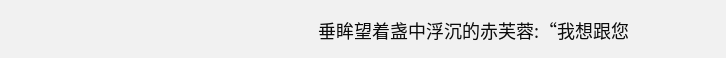垂眸望着盏中浮沉的赤芙蓉:“我想跟您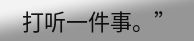打听一件事。”